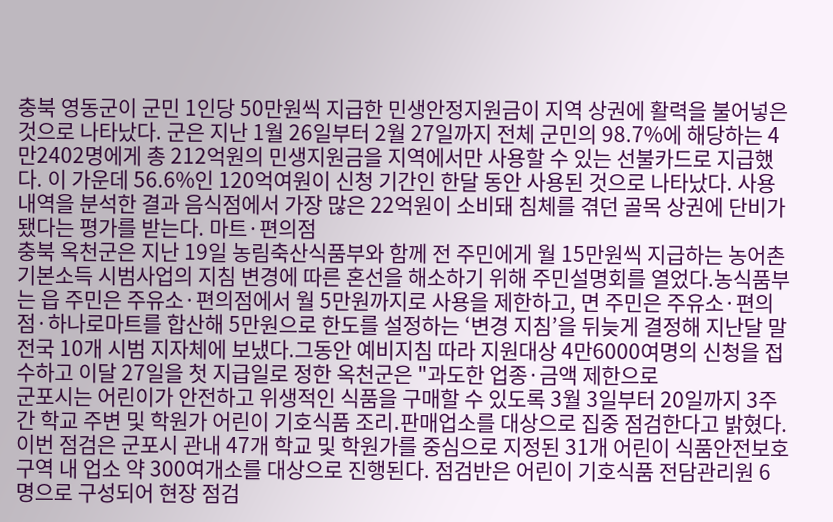충북 영동군이 군민 1인당 50만원씩 지급한 민생안정지원금이 지역 상권에 활력을 불어넣은 것으로 나타났다. 군은 지난 1월 26일부터 2월 27일까지 전체 군민의 98.7%에 해당하는 4만2402명에게 총 212억원의 민생지원금을 지역에서만 사용할 수 있는 선불카드로 지급했다. 이 가운데 56.6%인 120억여원이 신청 기간인 한달 동안 사용된 것으로 나타났다. 사용 내역을 분석한 결과 음식점에서 가장 많은 22억원이 소비돼 침체를 겪던 골목 상권에 단비가 됐다는 평가를 받는다. 마트·편의점
충북 옥천군은 지난 19일 농림축산식품부와 함께 전 주민에게 월 15만원씩 지급하는 농어촌 기본소득 시범사업의 지침 변경에 따른 혼선을 해소하기 위해 주민설명회를 열었다.농식품부는 읍 주민은 주유소·편의점에서 월 5만원까지로 사용을 제한하고, 면 주민은 주유소·편의점·하나로마트를 합산해 5만원으로 한도를 설정하는 ‘변경 지침’을 뒤늦게 결정해 지난달 말 전국 10개 시범 지자체에 보냈다.그동안 예비지침 따라 지원대상 4만6000여명의 신청을 접수하고 이달 27일을 첫 지급일로 정한 옥천군은 "과도한 업종·금액 제한으로
군포시는 어린이가 안전하고 위생적인 식품을 구매할 수 있도록 3월 3일부터 20일까지 3주간 학교 주변 및 학원가 어린이 기호식품 조리․판매업소를 대상으로 집중 점검한다고 밝혔다.이번 점검은 군포시 관내 47개 학교 및 학원가를 중심으로 지정된 31개 어린이 식품안전보호구역 내 업소 약 300여개소를 대상으로 진행된다. 점검반은 어린이 기호식품 전담관리원 6명으로 구성되어 현장 점검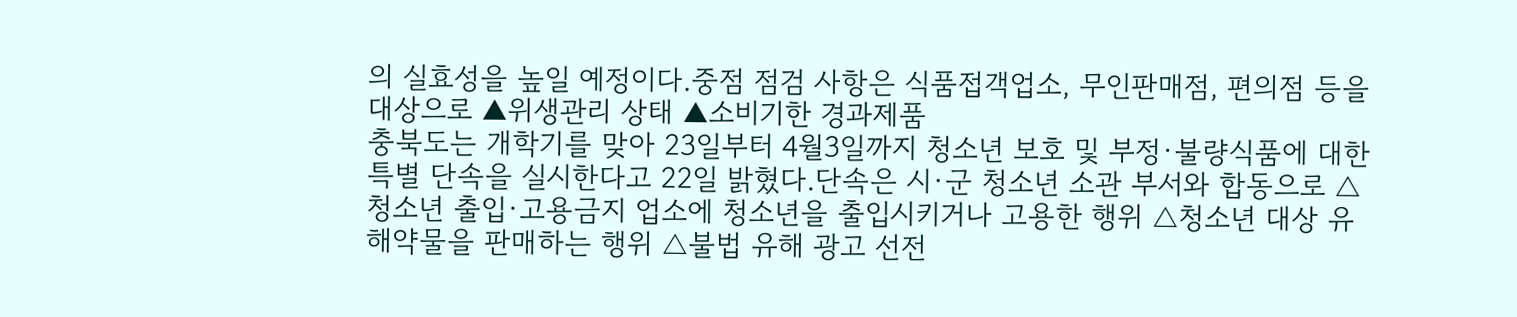의 실효성을 높일 예정이다.중점 점검 사항은 식품접객업소, 무인판매점, 편의점 등을 대상으로 ▲위생관리 상태 ▲소비기한 경과제품
충북도는 개학기를 맞아 23일부터 4월3일까지 청소년 보호 및 부정·불량식품에 대한 특별 단속을 실시한다고 22일 밝혔다.단속은 시·군 청소년 소관 부서와 합동으로 △청소년 출입·고용금지 업소에 청소년을 출입시키거나 고용한 행위 △청소년 대상 유해약물을 판매하는 행위 △불법 유해 광고 선전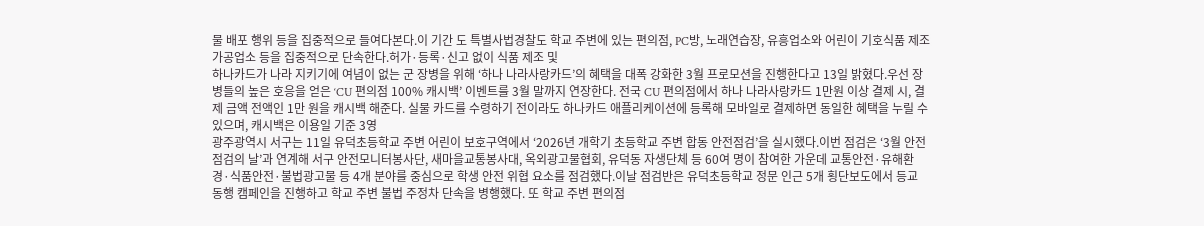물 배포 행위 등을 집중적으로 들여다본다.이 기간 도 특별사법경찰도 학교 주변에 있는 편의점, PC방, 노래연습장, 유흥업소와 어린이 기호식품 제조가공업소 등을 집중적으로 단속한다.허가·등록·신고 없이 식품 제조 및
하나카드가 나라 지키기에 여념이 없는 군 장병을 위해 ‘하나 나라사랑카드’의 혜택을 대폭 강화한 3월 프로모션을 진행한다고 13일 밝혔다.우선 장병들의 높은 호응을 얻은 ‘CU 편의점 100% 캐시백’ 이벤트를 3월 말까지 연장한다. 전국 CU 편의점에서 하나 나라사랑카드 1만원 이상 결제 시, 결제 금액 전액인 1만 원을 캐시백 해준다. 실물 카드를 수령하기 전이라도 하나카드 애플리케이션에 등록해 모바일로 결제하면 동일한 혜택을 누릴 수 있으며, 캐시백은 이용일 기준 3영
광주광역시 서구는 11일 유덕초등학교 주변 어린이 보호구역에서 ‘2026년 개학기 초등학교 주변 합동 안전점검’을 실시했다.이번 점검은 ‘3월 안전점검의 날’과 연계해 서구 안전모니터봉사단, 새마을교통봉사대, 옥외광고물협회, 유덕동 자생단체 등 60여 명이 참여한 가운데 교통안전·유해환경·식품안전·불법광고물 등 4개 분야를 중심으로 학생 안전 위협 요소를 점검했다.이날 점검반은 유덕초등학교 정문 인근 5개 횡단보도에서 등교 동행 캠페인을 진행하고 학교 주변 불법 주정차 단속을 병행했다. 또 학교 주변 편의점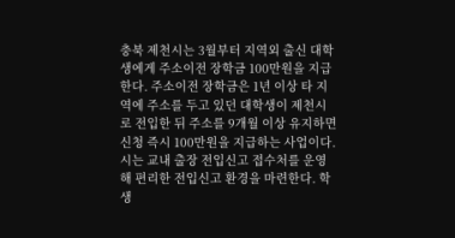충북 제천시는 3월부터 지역외 출신 대학생에게 주소이전 장학금 100만원을 지급한다. 주소이전 장학금은 1년 이상 타 지역에 주소를 두고 있던 대학생이 제천시로 전입한 뒤 주소를 9개월 이상 유지하면 신청 즉시 100만원을 지급하는 사업이다. 시는 교내 출장 전입신고 접수처를 운영해 편리한 전입신고 환경을 마련한다. 학생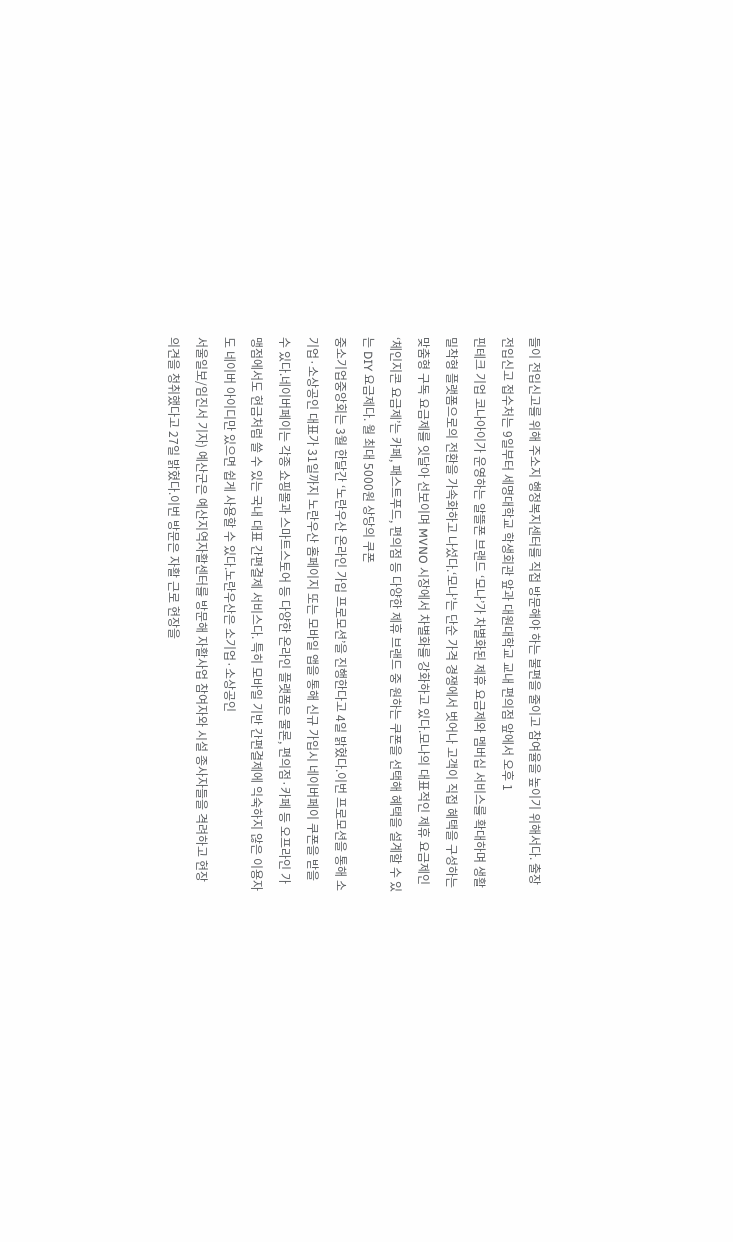들이 전입신고를 위해 주소지 행정복지센터를 직접 방문해야 하는 불편을 줄이고 참여율을 높이기 위해서다. 출장 전입신고 접수처는 9일부터 세명대학교 학생회관 앞과 대원대학교 교내 편의점 앞에서 오후 1
핀테크 기업 코나아이가 운영하는 알뜰폰 브랜드 ‘모나’가 차별화된 제휴 요금제와 멤버십 서비스를 확대하며 생활 밀착형 플랫폼으로의 전환을 가속화하고 나섰다.‘모나’는 단순 가격 경쟁에서 벗어나 고객이 직접 혜택을 구성하는 맞춤형 구독 요금제를 잇달아 선보이며 MVNO 시장에서 차별화를 강화하고 있다.모나의 대표적인 제휴 요금제인 ‘체인지콘 요금제’는 카페, 패스트푸드, 편의점 등 다양한 제휴 브랜드 중 원하는 쿠폰을 선택해 혜택을 설계할 수 있는 DIY 요금제다. 월 최대 5000원 상당의 쿠폰
중소기업중앙회는 3월 한달간 ‘노란우산 온라인 가입 프로모션’을 진행한다고 4일 밝혔다.이번 프로모션을 통해 소기업·소상공인 대표가 31일까지 노란우산 홈페이지 또는 모바일 앱을 통해 신규 가입시 네이버페이 쿠폰을 받을 수 있다.네이버페이는 각종 쇼핑몰과 스마트스토어 등 다양한 온라인 플랫폼은 물론, 편의점·카페 등 오프라인 가맹점에서도 현금처럼 쓸 수 있는 국내 대표 간편결제 서비스다. 특히 모바일 기반 간편결제에 익숙하지 않은 이용자도 네이버 아이디만 있으면 쉽게 사용할 수 있다.노란우산은 소기업·소상공인
서울일보/임진서 기자) 예산군은 예산지역자활센터를 방문해 자활사업 참여자와 시설 종사자들을 격려하고 현장 의견을 청취했다고 27일 밝혔다.이번 방문은 자활 근로 현장을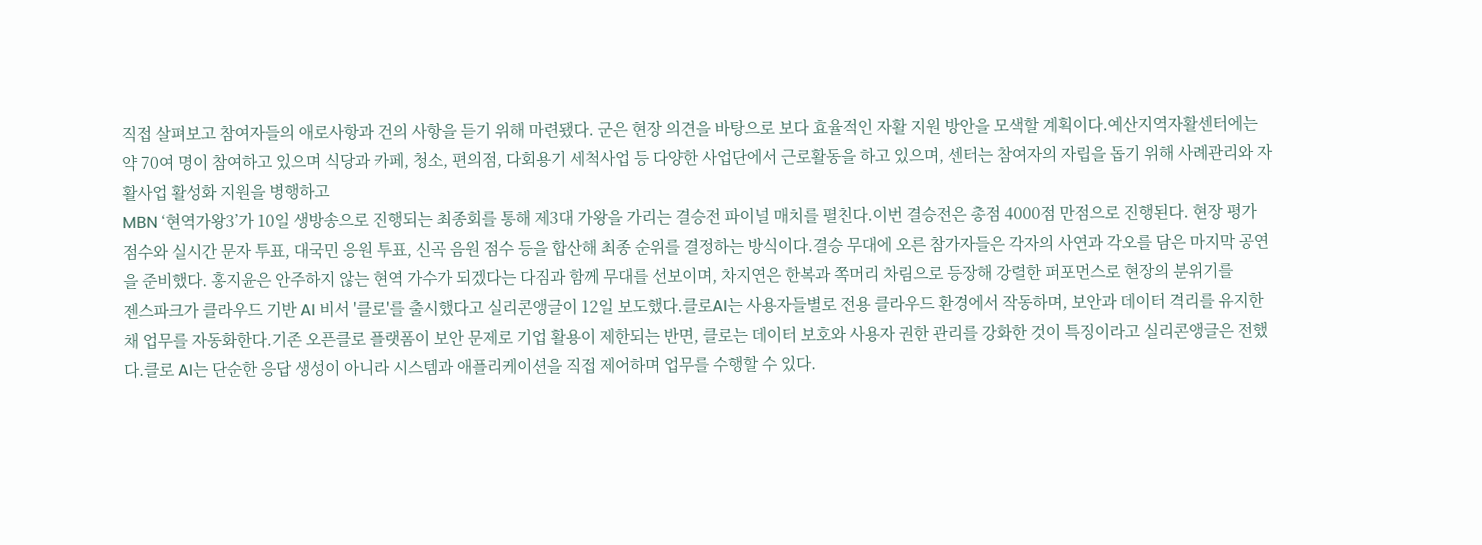직접 살펴보고 참여자들의 애로사항과 건의 사항을 듣기 위해 마련됐다. 군은 현장 의견을 바탕으로 보다 효율적인 자활 지원 방안을 모색할 계획이다.예산지역자활센터에는 약 70여 명이 참여하고 있으며 식당과 카페, 청소, 편의점, 다회용기 세척사업 등 다양한 사업단에서 근로활동을 하고 있으며, 센터는 참여자의 자립을 돕기 위해 사례관리와 자활사업 활성화 지원을 병행하고
MBN ‘현역가왕3’가 10일 생방송으로 진행되는 최종회를 통해 제3대 가왕을 가리는 결승전 파이널 매치를 펼친다.이번 결승전은 총점 4000점 만점으로 진행된다. 현장 평가 점수와 실시간 문자 투표, 대국민 응원 투표, 신곡 음원 점수 등을 합산해 최종 순위를 결정하는 방식이다.결승 무대에 오른 참가자들은 각자의 사연과 각오를 담은 마지막 공연을 준비했다. 홍지윤은 안주하지 않는 현역 가수가 되겠다는 다짐과 함께 무대를 선보이며, 차지연은 한복과 쪽머리 차림으로 등장해 강렬한 퍼포먼스로 현장의 분위기를
젠스파크가 클라우드 기반 AI 비서 '클로'를 출시했다고 실리콘앵글이 12일 보도했다.클로AI는 사용자들별로 전용 클라우드 환경에서 작동하며, 보안과 데이터 격리를 유지한 채 업무를 자동화한다.기존 오픈클로 플랫폼이 보안 문제로 기업 활용이 제한되는 반면, 클로는 데이터 보호와 사용자 권한 관리를 강화한 것이 특징이라고 실리콘앵글은 전했다.클로 AI는 단순한 응답 생성이 아니라 시스템과 애플리케이션을 직접 제어하며 업무를 수행할 수 있다.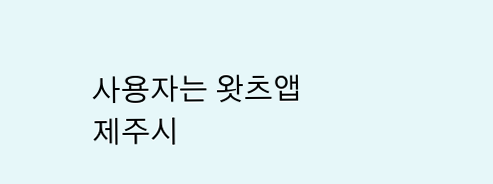사용자는 왓츠앱
제주시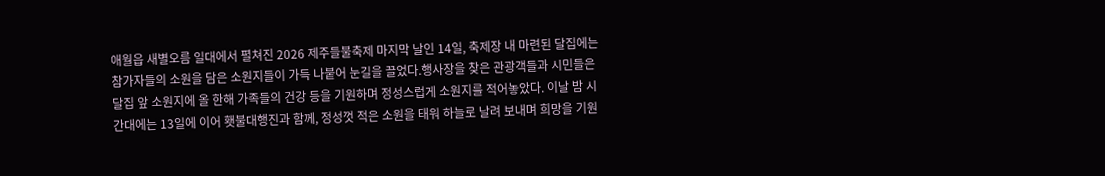애월읍 새별오름 일대에서 펼쳐진 2026 제주들불축제 마지막 날인 14일, 축제장 내 마련된 달집에는 참가자들의 소원을 담은 소원지들이 가득 나붙어 눈길을 끌었다.행사장을 찾은 관광객들과 시민들은 달집 앞 소원지에 올 한해 가족들의 건강 등을 기원하며 정성스럽게 소원지를 적어놓았다. 이날 밤 시간대에는 13일에 이어 횃불대행진과 함께, 정성껏 적은 소원을 태워 하늘로 날려 보내며 희망을 기원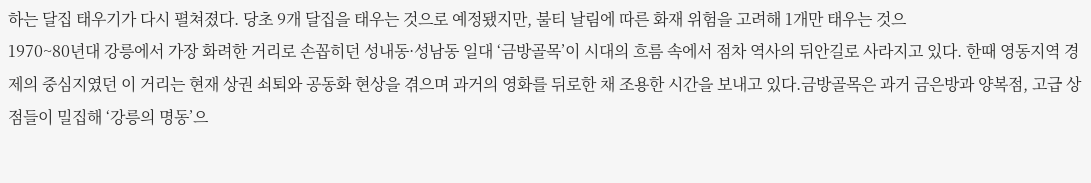하는 달집 태우기가 다시 펼쳐졌다. 당초 9개 달집을 태우는 것으로 예정됐지만, 불티 날림에 따른 화재 위험을 고려해 1개만 태우는 것으
1970~80년대 강릉에서 가장 화려한 거리로 손꼽히던 성내동·성남동 일대 ‘금방골목’이 시대의 흐름 속에서 점차 역사의 뒤안길로 사라지고 있다. 한때 영동지역 경제의 중심지였던 이 거리는 현재 상권 쇠퇴와 공동화 현상을 겪으며 과거의 영화를 뒤로한 채 조용한 시간을 보내고 있다.금방골목은 과거 금은방과 양복점, 고급 상점들이 밀집해 ‘강릉의 명동’으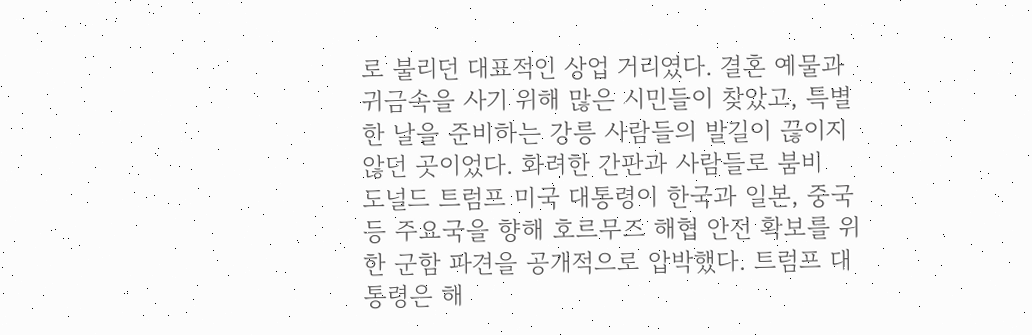로 불리던 대표적인 상업 거리였다. 결혼 예물과 귀금속을 사기 위해 많은 시민들이 찾았고, 특별한 날을 준비하는 강릉 사람들의 발길이 끊이지 않던 곳이었다. 화려한 간판과 사람들로 붐비
도널드 트럼프 미국 대통령이 한국과 일본, 중국 등 주요국을 향해 호르무즈 해협 안전 확보를 위한 군함 파견을 공개적으로 압박했다. 트럼프 대통령은 해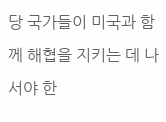당 국가들이 미국과 함께 해협을 지키는 데 나서야 한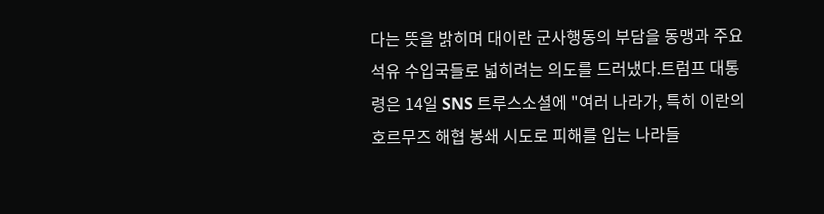다는 뜻을 밝히며 대이란 군사행동의 부담을 동맹과 주요 석유 수입국들로 넓히려는 의도를 드러냈다.트럼프 대통령은 14일 SNS 트루스소셜에 "여러 나라가, 특히 이란의 호르무즈 해협 봉쇄 시도로 피해를 입는 나라들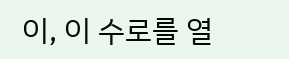이, 이 수로를 열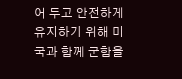어 두고 안전하게 유지하기 위해 미국과 함께 군함을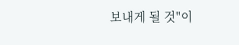보내게 될 것"이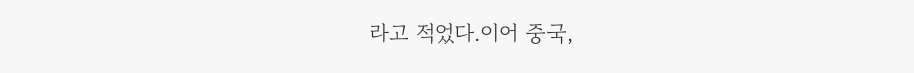라고 적었다.이어 중국,